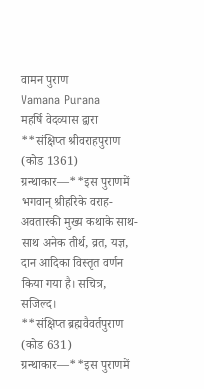वामन पुराण
Vamana Purana
महर्षि वेदव्यास द्वारा
**संक्षिप्त श्रीवराहपुराण (कोड 1361) ग्रन्थाकार—**इस पुराणमें भगवान् श्रीहरिके वराह-अवतारकी मुख्य कथाके साथ-साथ अनेक तीर्थ, व्रत, यज्ञ, दान आदिका विस्तृत वर्णन किया गया है। सचित्र, सजिल्द।
**संक्षिप्त ब्रह्मवैवर्तपुराण (कोड 631) ग्रन्थाकार—**इस पुराणमें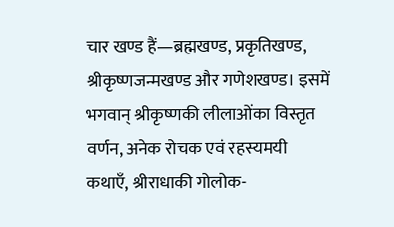चार खण्ड हैं—ब्रह्मखण्ड, प्रकृतिखण्ड, श्रीकृष्णजन्मखण्ड और गणेशखण्ड। इसमें भगवान् श्रीकृष्णकी लीलाओंका विस्तृत वर्णन, अनेक रोचक एवं रहस्यमयी कथाएँ, श्रीराधाकी गोलोक-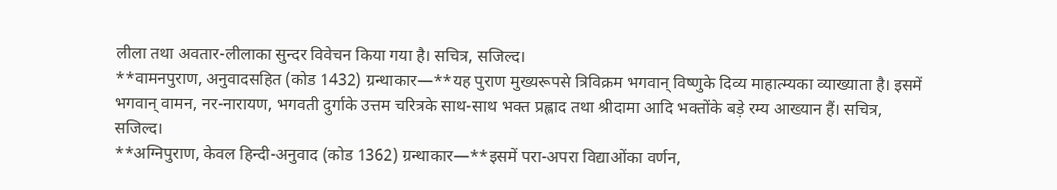लीला तथा अवतार-लीलाका सुन्दर विवेचन किया गया है। सचित्र, सजिल्द।
**वामनपुराण, अनुवादसहित (कोड 1432) ग्रन्थाकार—**यह पुराण मुख्यरूपसे त्रिविक्रम भगवान् विष्णुके दिव्य माहात्म्यका व्याख्याता है। इसमें भगवान् वामन, नर-नारायण, भगवती दुर्गाके उत्तम चरित्रके साथ-साथ भक्त प्रह्लाद तथा श्रीदामा आदि भक्तोंके बड़े रम्य आख्यान हैं। सचित्र, सजिल्द।
**अग्निपुराण, केवल हिन्दी-अनुवाद (कोड 1362) ग्रन्थाकार—**इसमें परा-अपरा विद्याओंका वर्णन,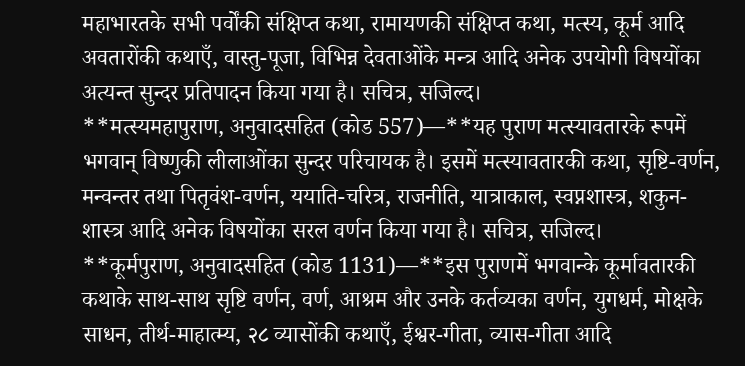महाभारतके सभी पर्वोंकी संक्षिप्त कथा, रामायणकी संक्षिप्त कथा, मत्स्य, कूर्म आदि अवतारोंकी कथाएँ, वास्तु-पूजा, विभिन्न देवताओंके मन्त्र आदि अनेक उपयोगी विषयोंका अत्यन्त सुन्दर प्रतिपादन किया गया है। सचित्र, सजिल्द।
**मत्स्यमहापुराण, अनुवादसहित (कोड 557)—**यह पुराण मत्स्यावतारके रूपमें भगवान् विष्णुकी लीलाओंका सुन्दर परिचायक है। इसमें मत्स्यावतारकी कथा, सृष्टि-वर्णन, मन्वन्तर तथा पितृवंश-वर्णन, ययाति-चरित्र, राजनीति, यात्राकाल, स्वप्नशास्त्र, शकुन-शास्त्र आदि अनेक विषयोंका सरल वर्णन किया गया है। सचित्र, सजिल्द।
**कूर्मपुराण, अनुवादसहित (कोड 1131)—**इस पुराणमें भगवान्के कूर्मावतारकी कथाके साथ-साथ सृष्टि वर्णन, वर्ण, आश्रम और उनके कर्तव्यका वर्णन, युगधर्म, मोक्षके साधन, तीर्थ-माहात्म्य, २८ व्यासोंकी कथाएँ, ईश्वर-गीता, व्यास-गीता आदि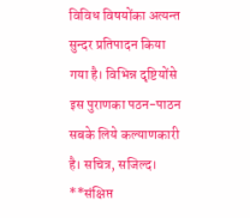विविध विषयोंका अत्यन्त सुन्दर प्रतिपादन किया गया है। विभिन्न दृष्टियोंसे इस पुराणका पठन-पाठन सबके लिये कल्याणकारी है। सचित्र, सजिल्द।
**संक्षिप्त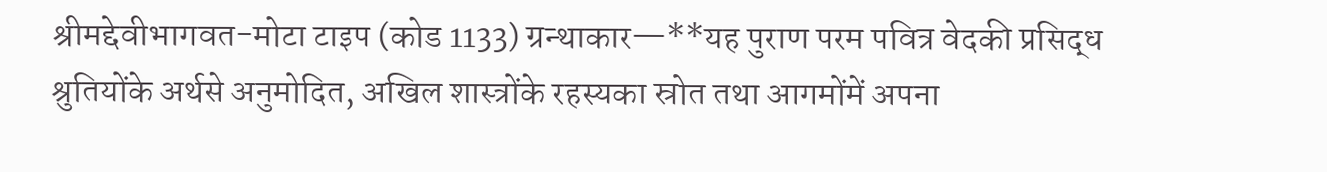श्रीमद्देवीभागवत-मोटा टाइप (कोड 1133) ग्रन्थाकार—**यह पुराण परम पवित्र वेदकी प्रसिद्ध श्रुतियोंके अर्थसे अनुमोदित, अखिल शास्त्रोंके रहस्यका स्रोत तथा आगमोंमें अपना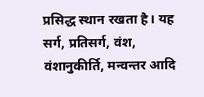प्रसिद्ध स्थान रखता है। यह सर्ग, प्रतिसर्ग, वंश, वंशानुकीर्ति, मन्वन्तर आदि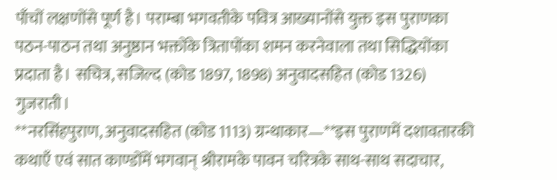पाँचों लक्षणोंसे पूर्ण है। पराम्बा भगवतीके पवित्र आख्यानोंसे युक्त इस पुराणका पठन-पाठन तथा अनुष्ठान भक्तोंके त्रितापोंका शमन करनेवाला तथा सिद्धियोंका प्रदाता है। सचित्र, सजिल्द (कोड 1897, 1898) अनुवादसहित (कोड 1326) गुजराती।
**नरसिंहपुराण, अनुवादसहित (कोड 1113) ग्रन्थाकार—**इस पुराणमें दशावतारकी कथाएँ एवं सात काण्डोंमें भगवान् श्रीरामके पावन चरित्रके साथ-साथ सदाचार,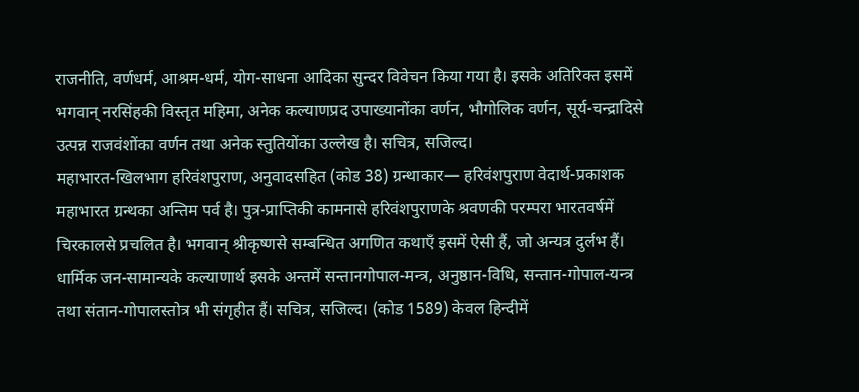राजनीति, वर्णधर्म, आश्रम-धर्म, योग-साधना आदिका सुन्दर विवेचन किया गया है। इसके अतिरिक्त इसमें भगवान् नरसिंहकी विस्तृत महिमा, अनेक कल्याणप्रद उपाख्यानोंका वर्णन, भौगोलिक वर्णन, सूर्य-चन्द्रादिसे उत्पन्न राजवंशोंका वर्णन तथा अनेक स्तुतियोंका उल्लेख है। सचित्र, सजिल्द।
महाभारत-खिलभाग हरिवंशपुराण, अनुवादसहित (कोड 38) ग्रन्थाकार— हरिवंशपुराण वेदार्थ-प्रकाशक महाभारत ग्रन्थका अन्तिम पर्व है। पुत्र-प्राप्तिकी कामनासे हरिवंशपुराणके श्रवणकी परम्परा भारतवर्षमें चिरकालसे प्रचलित है। भगवान् श्रीकृष्णसे सम्बन्धित अगणित कथाएँ इसमें ऐसी हैं, जो अन्यत्र दुर्लभ हैं। धार्मिक जन-सामान्यके कल्याणार्थ इसके अन्तमें सन्तानगोपाल-मन्त्र, अनुष्ठान-विधि, सन्तान-गोपाल-यन्त्र तथा संतान-गोपालस्तोत्र भी संगृहीत हैं। सचित्र, सजिल्द। (कोड 1589) केवल हिन्दीमें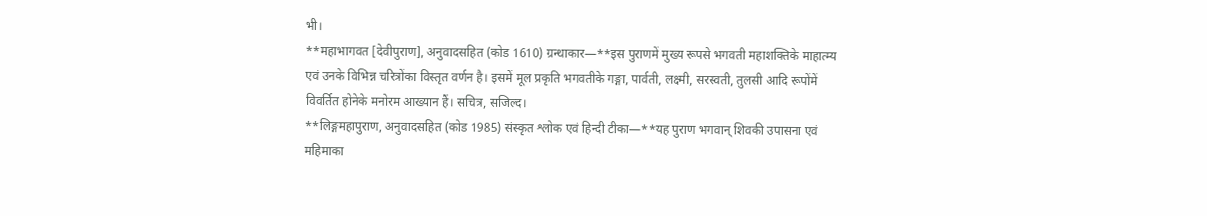भी।
**महाभागवत [देवीपुराण], अनुवादसहित (कोड 1610) ग्रन्थाकार—**इस पुराणमें मुख्य रूपसे भगवती महाशक्तिके माहात्म्य एवं उनके विभिन्न चरित्रोंका विस्तृत वर्णन है। इसमें मूल प्रकृति भगवतीके गङ्गा, पार्वती, लक्ष्मी, सरस्वती, तुलसी आदि रूपोंमें विवर्तित होनेके मनोरम आख्यान हैं। सचित्र, सजिल्द।
**लिङ्गमहापुराण, अनुवादसहित (कोड 1985) संस्कृत श्लोक एवं हिन्दी टीका—**यह पुराण भगवान् शिवकी उपासना एवं महिमाका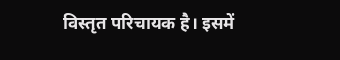विस्तृत परिचायक है। इसमें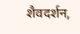शैवदर्शन,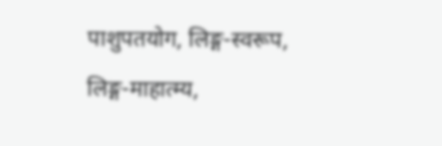पाशुपतयोग, लिङ्ग-स्वरूप, लिङ्ग-माहात्म्य,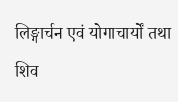लिङ्गार्चन एवं योगाचार्यों तथा शिव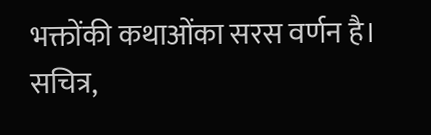भक्तोंकी कथाओंका सरस वर्णन है। सचित्र,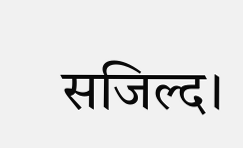सजिल्द।